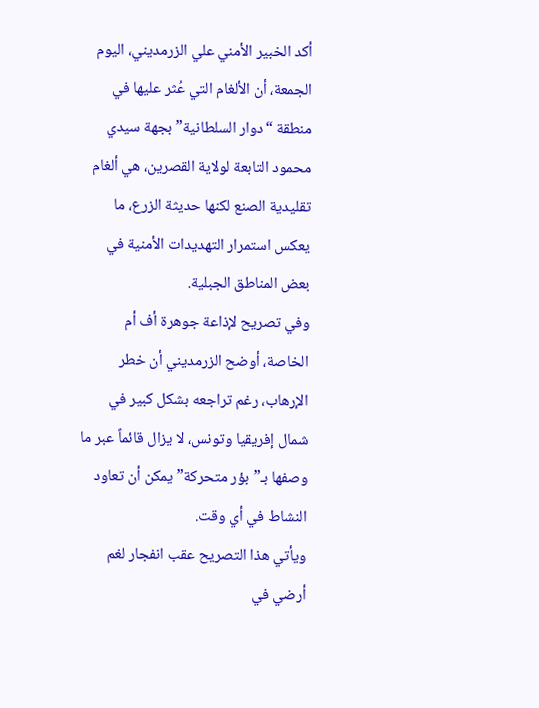أكد الخبير الأمني علي الزرمديني، اليوم الجمعة، أن الألغام التي عُثر عليها في منطقة “دوار السلطانية” بجهة سيدي محمود التابعة لولاية القصرين، هي ألغام تقليدية الصنع لكنها حديثة الزرع، ما يعكس استمرار التهديدات الأمنية في بعض المناطق الجبلية.
وفي تصريح لإذاعة جوهرة أف أم الخاصة، أوضح الزرمديني أن خطر الإرهاب، رغم تراجعه بشكل كبير في شمال إفريقيا وتونس، لا يزال قائماً عبر ما وصفها بـ”بؤر متحركة” يمكن أن تعاود النشاط في أي وقت.
ويأتي هذا التصريح عقب انفجار لغم أرضي في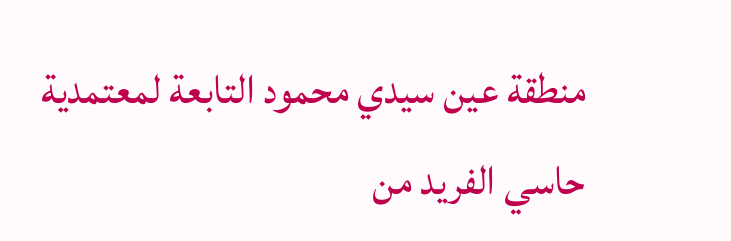منطقة عين سيدي محمود التابعة لمعتمدية حاسي الفريد من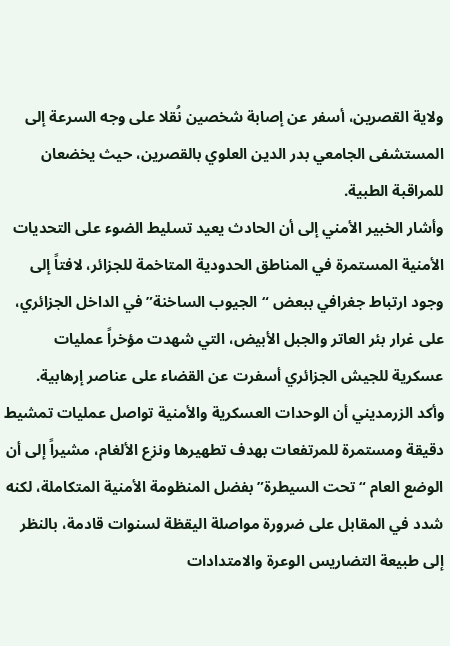ولاية القصرين، أسفر عن إصابة شخصين نُقلا على وجه السرعة إلى المستشفى الجامعي بدر الدين العلوي بالقصرين، حيث يخضعان للمراقبة الطبية.
وأشار الخبير الأمني إلى أن الحادث يعيد تسليط الضوء على التحديات الأمنية المستمرة في المناطق الحدودية المتاخمة للجزائر، لافتاً إلى وجود ارتباط جغرافي ببعض “الجيوب الساخنة” في الداخل الجزائري، على غرار بئر العاتر والجبل الأبيض، التي شهدت مؤخراً عمليات عسكرية للجيش الجزائري أسفرت عن القضاء على عناصر إرهابية.
وأكد الزرمديني أن الوحدات العسكرية والأمنية تواصل عمليات تمشيط دقيقة ومستمرة للمرتفعات بهدف تطهيرها ونزع الألغام، مشيراً إلى أن الوضع العام “تحت السيطرة” بفضل المنظومة الأمنية المتكاملة، لكنه شدد في المقابل على ضرورة مواصلة اليقظة لسنوات قادمة، بالنظر إلى طبيعة التضاريس الوعرة والامتدادات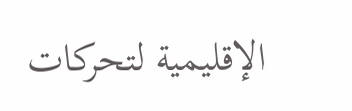الإقليمية لتحركات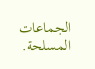الجماعات المسلحة.